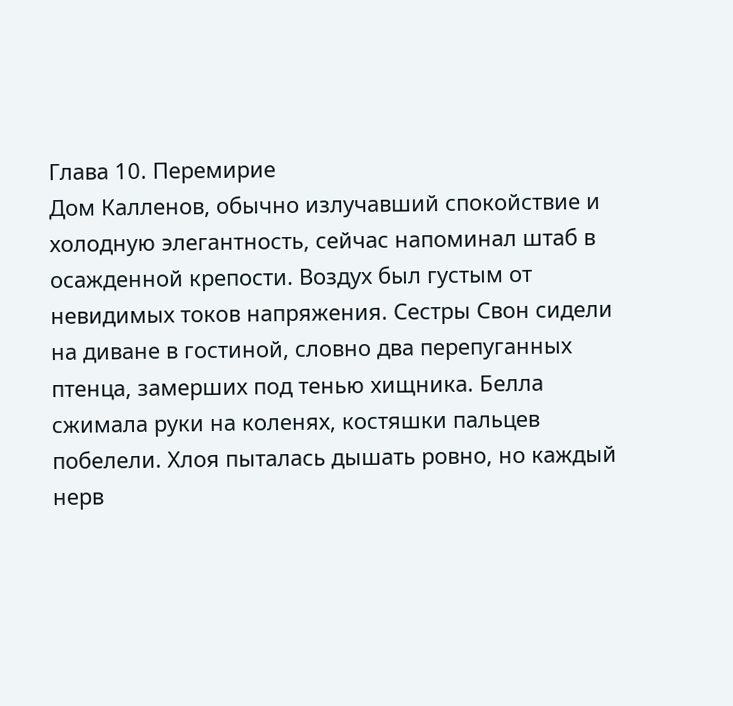Глава 10. Перемирие
Дом Калленов, обычно излучавший спокойствие и холодную элегантность, сейчас напоминал штаб в осажденной крепости. Воздух был густым от невидимых токов напряжения. Сестры Свон сидели на диване в гостиной, словно два перепуганных птенца, замерших под тенью хищника. Белла сжимала руки на коленях, костяшки пальцев побелели. Хлоя пыталась дышать ровно, но каждый нерв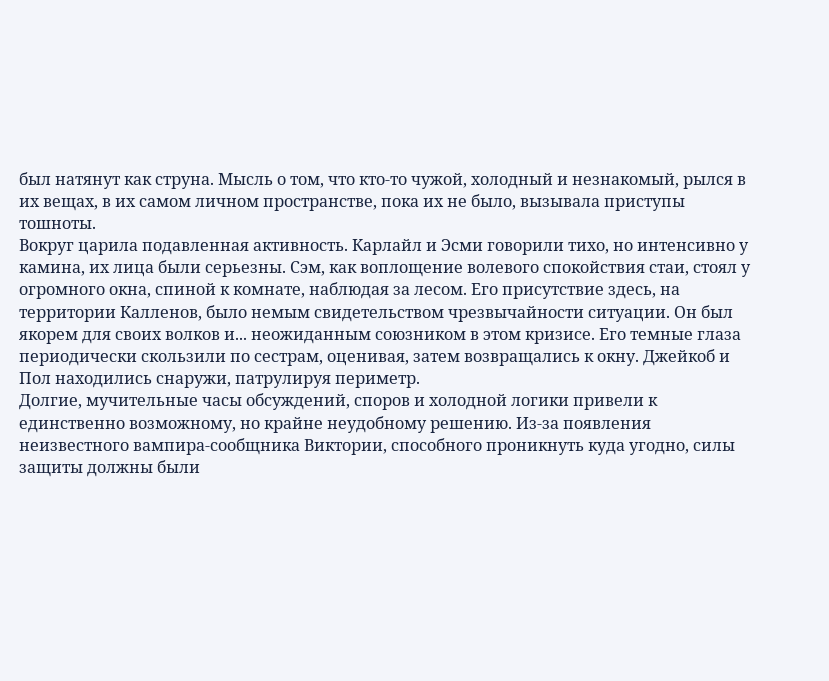был натянут как струна. Мысль о том, что кто-то чужой, холодный и незнакомый, рылся в их вещах, в их самом личном пространстве, пока их не было, вызывала приступы тошноты.
Вокруг царила подавленная активность. Карлайл и Эсми говорили тихо, но интенсивно у камина, их лица были серьезны. Сэм, как воплощение волевого спокойствия стаи, стоял у огромного окна, спиной к комнате, наблюдая за лесом. Его присутствие здесь, на территории Калленов, было немым свидетельством чрезвычайности ситуации. Он был якорем для своих волков и... неожиданным союзником в этом кризисе. Его темные глаза периодически скользили по сестрам, оценивая, затем возвращались к окну. Джейкоб и Пол находились снаружи, патрулируя периметр.
Долгие, мучительные часы обсуждений, споров и холодной логики привели к единственно возможному, но крайне неудобному решению. Из-за появления неизвестного вампира-сообщника Виктории, способного проникнуть куда угодно, силы защиты должны были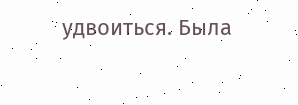удвоиться. Была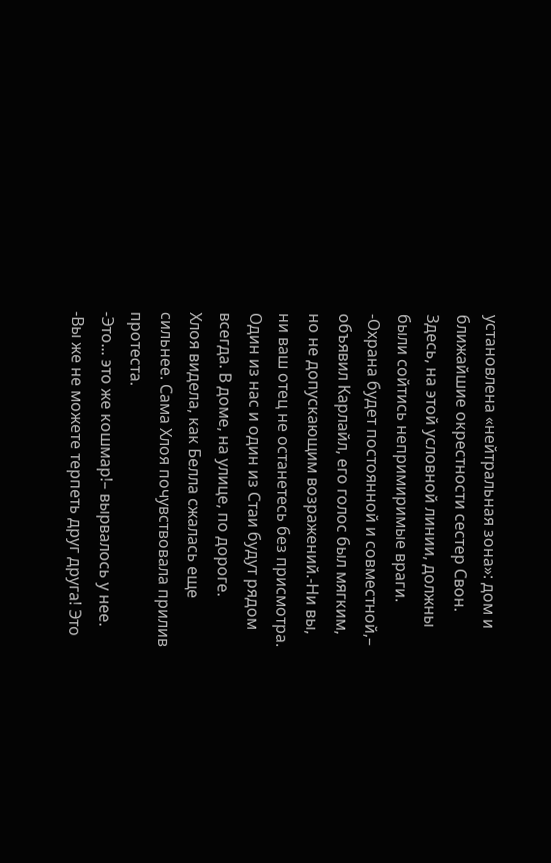установлена «нейтральная зона»: дом и ближайшие окрестности сестер Свон. Здесь, на этой условной линии, должны были сойтись непримиримые враги.
-Охрана будет постоянной и совместной,– объявил Карлайл, его голос был мягким, но не допускающим возражений.-Ни вы, ни ваш отец не останетесь без присмотра. Один из нас и один из Стаи будут рядом всегда. В доме, на улице, по дороге.
Хлоя видела, как Белла сжалась еще сильнее. Сама Хлоя почувствовала прилив протеста.
-Это... это же кошмар!– вырвалось у нее. -Вы же не можете терпеть друг друга! Это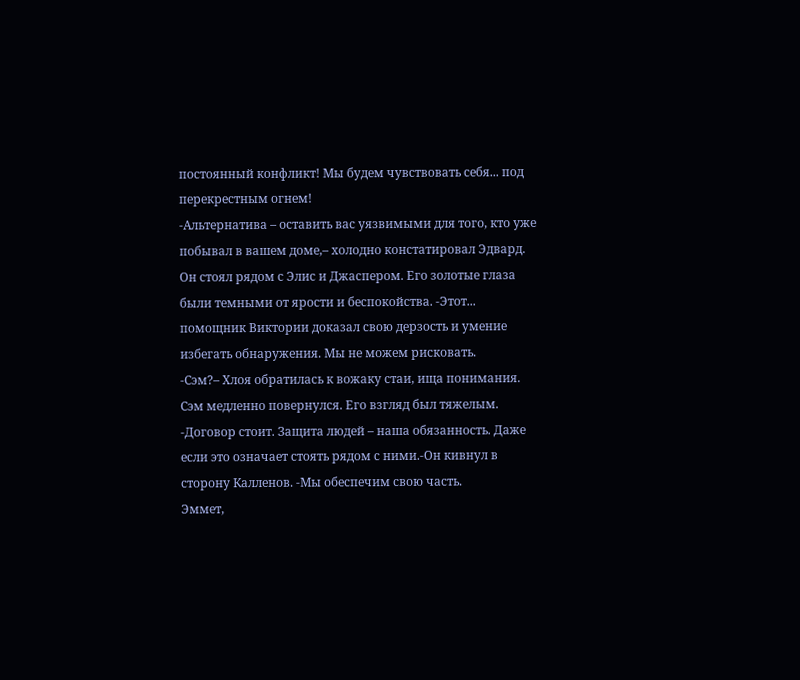постоянный конфликт! Мы будем чувствовать себя... под перекрестным огнем!
-Альтернатива – оставить вас уязвимыми для того, кто уже побывал в вашем доме,– холодно констатировал Эдвард. Он стоял рядом с Элис и Джаспером. Его золотые глаза были темными от ярости и беспокойства. -Этот... помощник Виктории доказал свою дерзость и умение избегать обнаружения. Мы не можем рисковать.
-Сэм?– Хлоя обратилась к вожаку стаи, ища понимания.
Сэм медленно повернулся. Его взгляд был тяжелым.
-Договор стоит. Защита людей – наша обязанность. Даже если это означает стоять рядом с ними.-Он кивнул в сторону Калленов. -Мы обеспечим свою часть.
Эммет,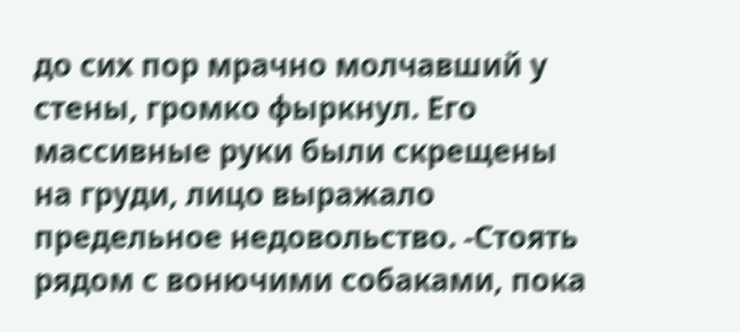до сих пор мрачно молчавший у стены, громко фыркнул. Его массивные руки были скрещены на груди, лицо выражало предельное недовольство. -Стоять рядом с вонючими собаками, пока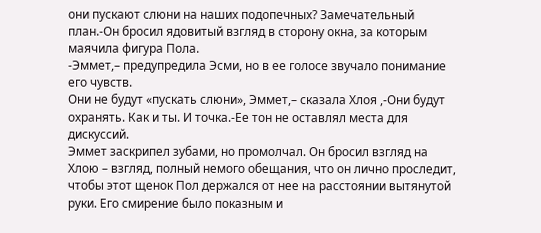они пускают слюни на наших подопечных? Замечательный план.-Он бросил ядовитый взгляд в сторону окна, за которым маячила фигура Пола.
-Эммет,– предупредила Эсми, но в ее голосе звучало понимание его чувств.
Они не будут «пускать слюни», Эммет,– сказала Хлоя ,-Они будут охранять. Как и ты. И точка.-Ее тон не оставлял места для дискуссий.
Эммет заскрипел зубами, но промолчал. Он бросил взгляд на Хлою – взгляд, полный немого обещания, что он лично проследит, чтобы этот щенок Пол держался от нее на расстоянии вытянутой руки. Его смирение было показным и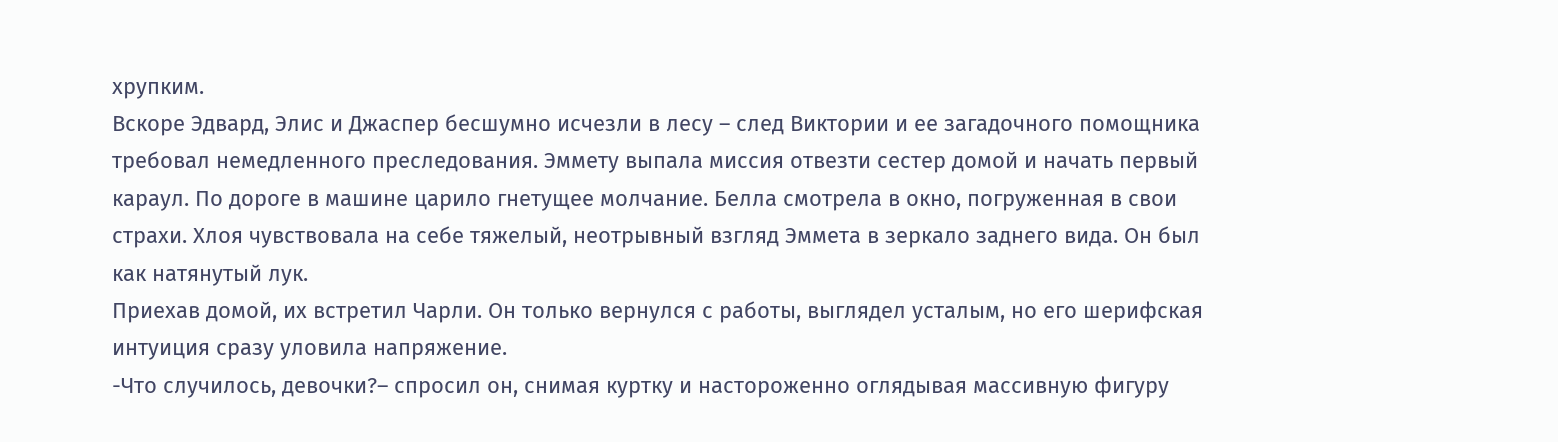хрупким.
Вскоре Эдвард, Элис и Джаспер бесшумно исчезли в лесу – след Виктории и ее загадочного помощника требовал немедленного преследования. Эммету выпала миссия отвезти сестер домой и начать первый караул. По дороге в машине царило гнетущее молчание. Белла смотрела в окно, погруженная в свои страхи. Хлоя чувствовала на себе тяжелый, неотрывный взгляд Эммета в зеркало заднего вида. Он был как натянутый лук.
Приехав домой, их встретил Чарли. Он только вернулся с работы, выглядел усталым, но его шерифская интуиция сразу уловила напряжение.
-Что случилось, девочки?– спросил он, снимая куртку и настороженно оглядывая массивную фигуру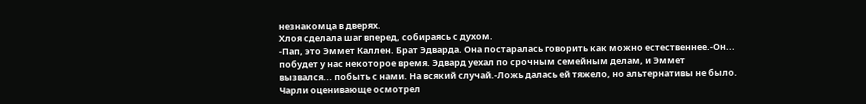незнакомца в дверях.
Хлоя сделала шаг вперед, собираясь с духом.
-Пап, это Эммет Каллен. Брат Эдварда. Она постаралась говорить как можно естественнее.-Он... побудет у нас некоторое время. Эдвард уехал по срочным семейным делам, и Эммет вызвался... побыть с нами. На всякий случай.-Ложь далась ей тяжело, но альтернативы не было.
Чарли оценивающе осмотрел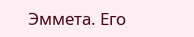Эммета. Его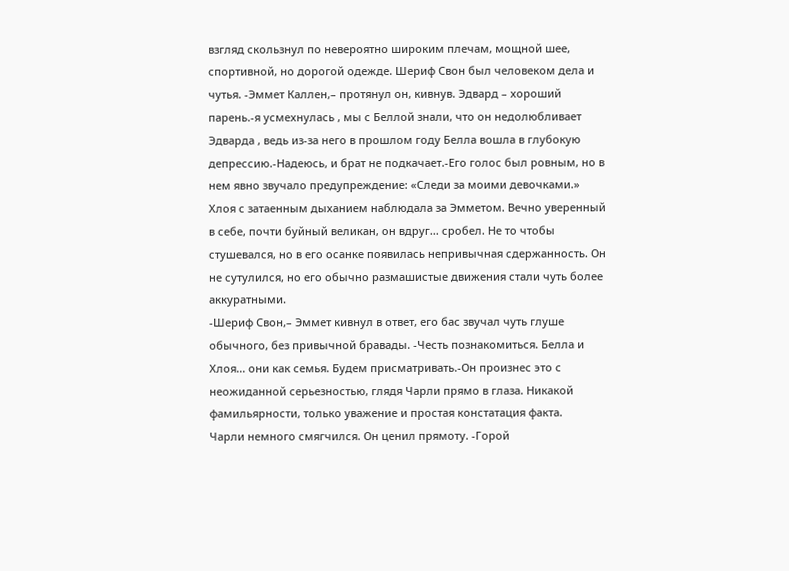взгляд скользнул по невероятно широким плечам, мощной шее, спортивной, но дорогой одежде. Шериф Свон был человеком дела и чутья. -Эммет Каллен,– протянул он, кивнув. Эдвард – хороший парень.-я усмехнулась , мы с Беллой знали, что он недолюбливает Эдварда , ведь из-за него в прошлом году Белла вошла в глубокую депрессию.-Надеюсь, и брат не подкачает.-Его голос был ровным, но в нем явно звучало предупреждение: «Следи за моими девочками.»
Хлоя с затаенным дыханием наблюдала за Эмметом. Вечно уверенный в себе, почти буйный великан, он вдруг... сробел. Не то чтобы стушевался, но в его осанке появилась непривычная сдержанность. Он не сутулился, но его обычно размашистые движения стали чуть более аккуратными.
-Шериф Свон,– Эммет кивнул в ответ, его бас звучал чуть глуше обычного, без привычной бравады. -Честь познакомиться. Белла и Хлоя... они как семья. Будем присматривать.-Он произнес это с неожиданной серьезностью, глядя Чарли прямо в глаза. Никакой фамильярности, только уважение и простая констатация факта.
Чарли немного смягчился. Он ценил прямоту. -Горой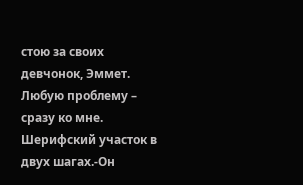стою за своих девчонок, Эммет. Любую проблему – сразу ко мне. Шерифский участок в двух шагах.-Он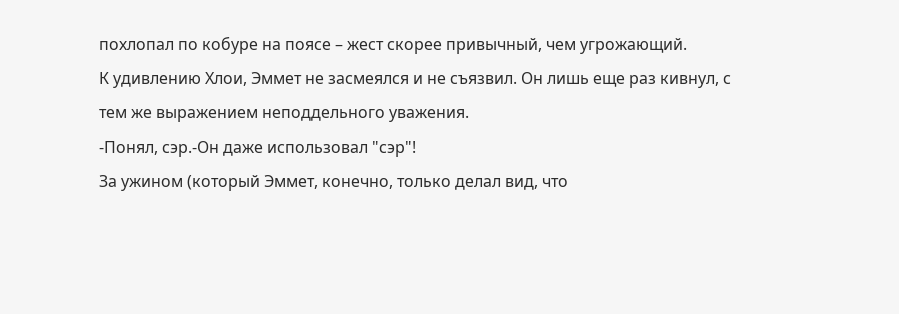похлопал по кобуре на поясе – жест скорее привычный, чем угрожающий.
К удивлению Хлои, Эммет не засмеялся и не съязвил. Он лишь еще раз кивнул, с тем же выражением неподдельного уважения.
-Понял, сэр.-Он даже использовал "сэр"!
За ужином (который Эммет, конечно, только делал вид, что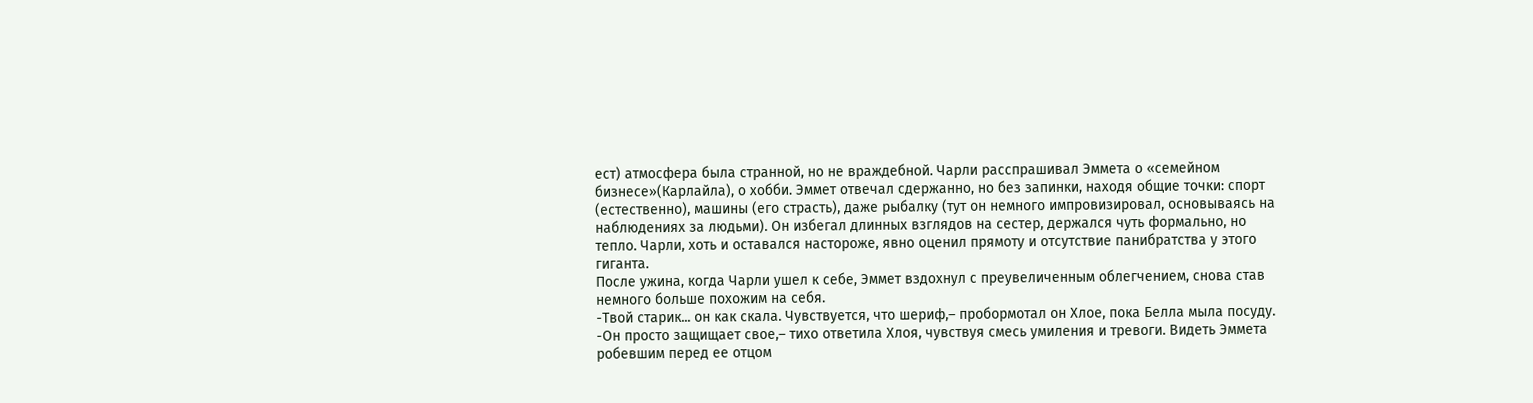ест) атмосфера была странной, но не враждебной. Чарли расспрашивал Эммета о «семейном бизнесе»(Карлайла), о хобби. Эммет отвечал сдержанно, но без запинки, находя общие точки: спорт (естественно), машины (его страсть), даже рыбалку (тут он немного импровизировал, основываясь на наблюдениях за людьми). Он избегал длинных взглядов на сестер, держался чуть формально, но тепло. Чарли, хоть и оставался настороже, явно оценил прямоту и отсутствие панибратства у этого гиганта.
После ужина, когда Чарли ушел к себе, Эммет вздохнул с преувеличенным облегчением, снова став немного больше похожим на себя.
-Твой старик... он как скала. Чувствуется, что шериф,– пробормотал он Хлое, пока Белла мыла посуду.
-Он просто защищает свое,– тихо ответила Хлоя, чувствуя смесь умиления и тревоги. Видеть Эммета робевшим перед ее отцом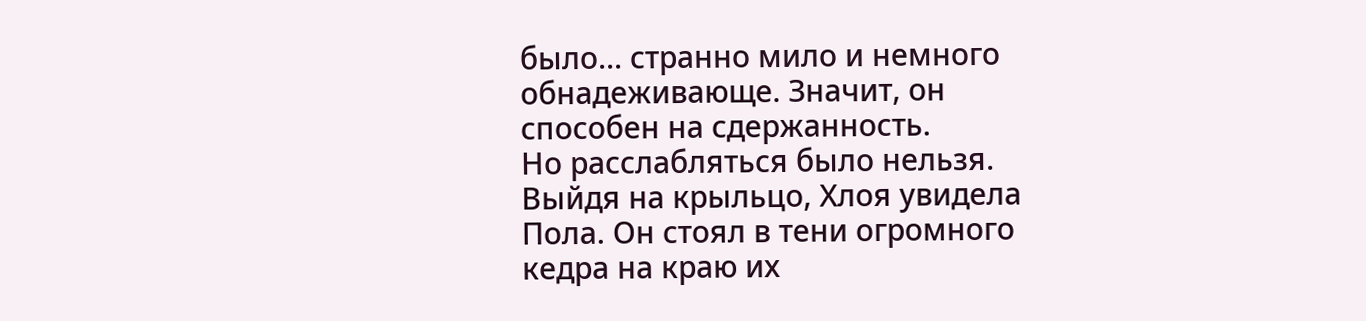было... странно мило и немного обнадеживающе. Значит, он способен на сдержанность.
Но расслабляться было нельзя. Выйдя на крыльцо, Хлоя увидела Пола. Он стоял в тени огромного кедра на краю их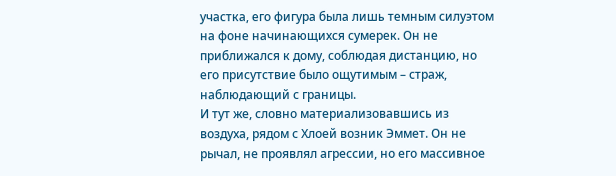участка, его фигура была лишь темным силуэтом на фоне начинающихся сумерек. Он не приближался к дому, соблюдая дистанцию, но его присутствие было ощутимым – страж, наблюдающий с границы.
И тут же, словно материализовавшись из воздуха, рядом с Хлоей возник Эммет. Он не рычал, не проявлял агрессии, но его массивное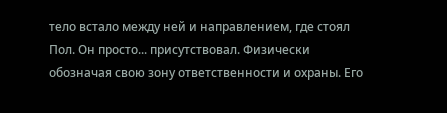тело встало между ней и направлением, где стоял Пол. Он просто... присутствовал. Физически обозначая свою зону ответственности и охраны. Его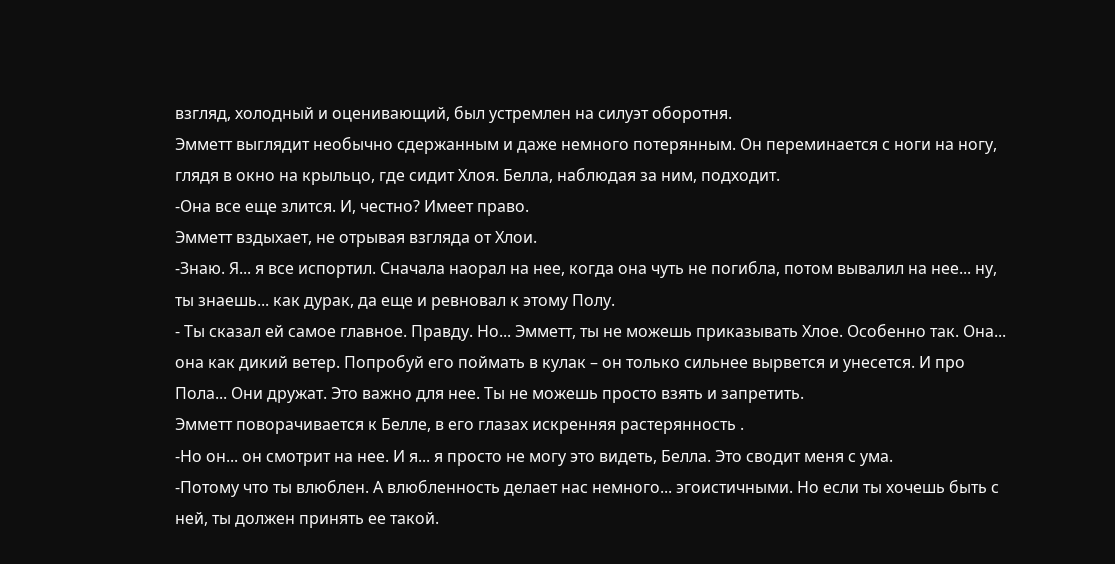взгляд, холодный и оценивающий, был устремлен на силуэт оборотня.
Эмметт выглядит необычно сдержанным и даже немного потерянным. Он переминается с ноги на ногу, глядя в окно на крыльцо, где сидит Хлоя. Белла, наблюдая за ним, подходит.
-Она все еще злится. И, честно? Имеет право.
Эмметт вздыхает, не отрывая взгляда от Хлои.
-Знаю. Я... я все испортил. Сначала наорал на нее, когда она чуть не погибла, потом вывалил на нее... ну, ты знаешь... как дурак, да еще и ревновал к этому Полу.
- Ты сказал ей самое главное. Правду. Но... Эмметт, ты не можешь приказывать Хлое. Особенно так. Она... она как дикий ветер. Попробуй его поймать в кулак – он только сильнее вырвется и унесется. И про Пола... Они дружат. Это важно для нее. Ты не можешь просто взять и запретить.
Эмметт поворачивается к Белле, в его глазах искренняя растерянность .
-Но он... он смотрит на нее. И я... я просто не могу это видеть, Белла. Это сводит меня с ума.
-Потому что ты влюблен. А влюбленность делает нас немного... эгоистичными. Но если ты хочешь быть с ней, ты должен принять ее такой.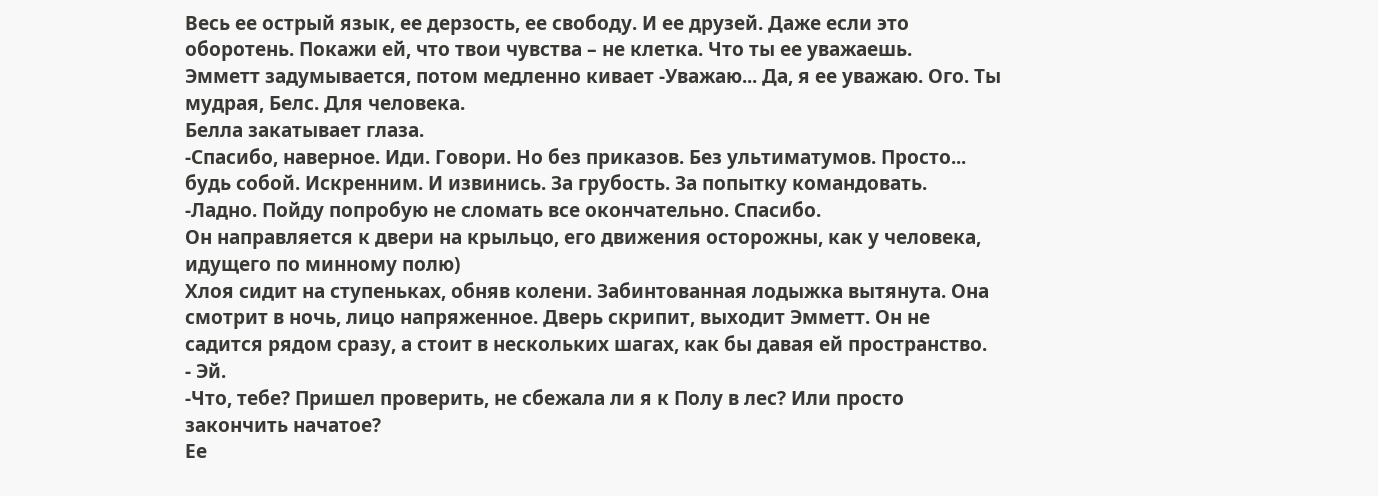Весь ее острый язык, ее дерзость, ее свободу. И ее друзей. Даже если это оборотень. Покажи ей, что твои чувства – не клетка. Что ты ее уважаешь.
Эмметт задумывается, потом медленно кивает -Уважаю... Да, я ее уважаю. Ого. Ты мудрая, Белс. Для человека.
Белла закатывает глаза.
-Спасибо, наверное. Иди. Говори. Но без приказов. Без ультиматумов. Просто... будь собой. Искренним. И извинись. За грубость. За попытку командовать.
-Ладно. Пойду попробую не сломать все окончательно. Спасибо.
Он направляется к двери на крыльцо, его движения осторожны, как у человека, идущего по минному полю)
Хлоя сидит на ступеньках, обняв колени. Забинтованная лодыжка вытянута. Она смотрит в ночь, лицо напряженное. Дверь скрипит, выходит Эмметт. Он не садится рядом сразу, а стоит в нескольких шагах, как бы давая ей пространство.
- Эй.
-Что, тебе? Пришел проверить, не сбежала ли я к Полу в лес? Или просто закончить начатое?
Ее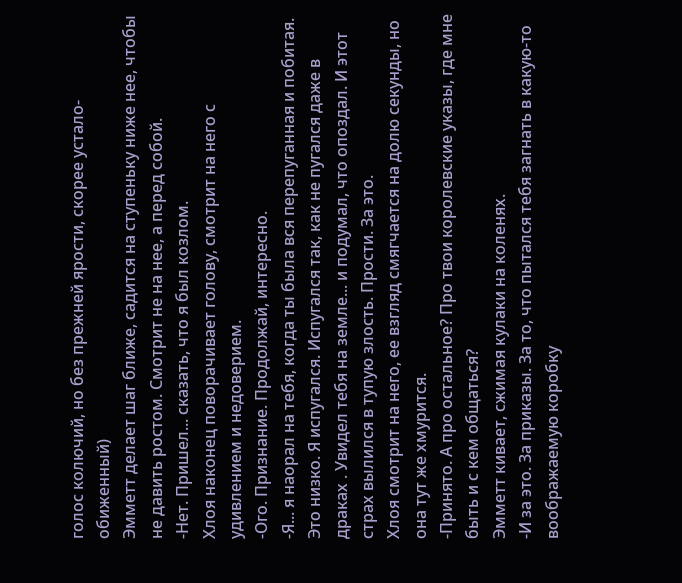голос колючий, но без прежней ярости, скорее устало-обиженный)
Эмметт делает шаг ближе, садится на ступеньку ниже нее, чтобы не давить ростом. Смотрит не на нее, а перед собой.
-Нет. Пришел... сказать, что я был козлом.
Хлоя наконец поворачивает голову, смотрит на него с удивлением и недоверием.
-Ого. Признание. Продолжай, интересно.
-Я... я наорал на тебя, когда ты была вся перепуганная и побитая. Это низко. Я испугался. Испугался так, как не пугался даже в драках . Увидел тебя на земле... и подумал, что опоздал. И этот страх вылился в тупую злость. Прости. За это.
Хлоя смотрит на него, ее взгляд смягчается на долю секунды, но она тут же хмурится.
-Принято. А про остальное? Про твои королевские указы, где мне быть и с кем общаться?
Эмметт кивает, сжимая кулаки на коленях.
-И за это. За приказы. За то, что пытался тебя загнать в какую-то воображаемую коробку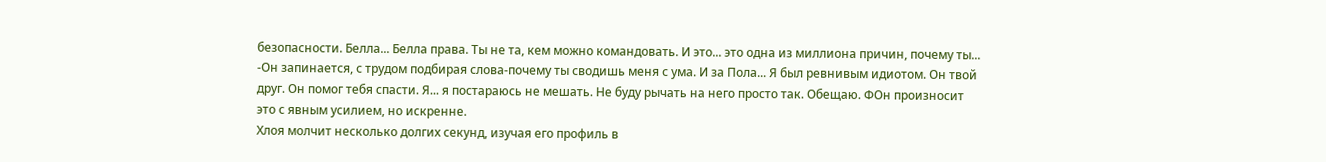безопасности. Белла... Белла права. Ты не та, кем можно командовать. И это... это одна из миллиона причин, почему ты... -Он запинается, с трудом подбирая слова-почему ты сводишь меня с ума. И за Пола... Я был ревнивым идиотом. Он твой друг. Он помог тебя спасти. Я... я постараюсь не мешать. Не буду рычать на него просто так. Обещаю. ФОн произносит это с явным усилием, но искренне.
Хлоя молчит несколько долгих секунд, изучая его профиль в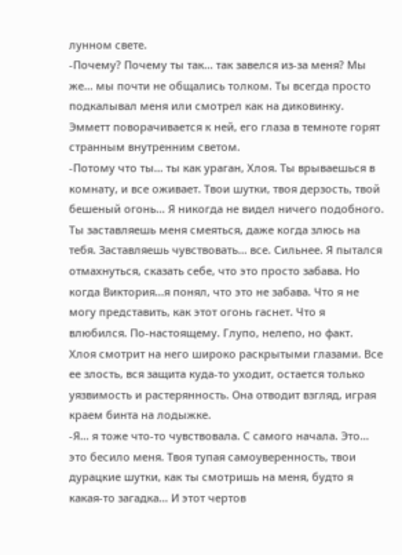лунном свете.
-Почему? Почему ты так... так завелся из-за меня? Мы же... мы почти не общались толком. Ты всегда просто подкалывал меня или смотрел как на диковинку.
Эмметт поворачивается к ней, его глаза в темноте горят странным внутренним светом.
-Потому что ты... ты как ураган, Хлоя. Ты врываешься в комнату, и все оживает. Твои шутки, твоя дерзость, твой бешеный огонь... Я никогда не видел ничего подобного. Ты заставляешь меня смеяться, даже когда злюсь на тебя. Заставляешь чувствовать... все. Сильнее. Я пытался отмахнуться, сказать себе, что это просто забава. Но когда Виктория...я понял, что это не забава. Что я не могу представить, как этот огонь гаснет. Что я влюбился. По-настоящему. Глупо, нелепо, но факт.
Хлоя смотрит на него широко раскрытыми глазами. Все ее злость, вся защита куда-то уходит, остается только уязвимость и растерянность. Она отводит взгляд, играя краем бинта на лодыжке.
-Я... я тоже что-то чувствовала. С самого начала. Это... это бесило меня. Твоя тупая самоуверенность, твои дурацкие шутки, как ты смотришь на меня, будто я какая-то загадка... И этот чертов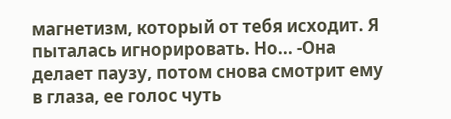магнетизм, который от тебя исходит. Я пыталась игнорировать. Но... -Она делает паузу, потом снова смотрит ему в глаза, ее голос чуть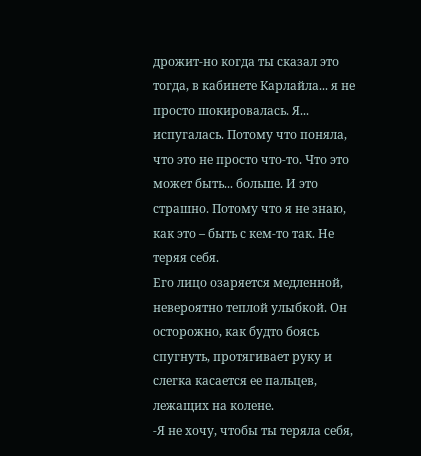дрожит-но когда ты сказал это тогда, в кабинете Карлайла... я не просто шокировалась. Я... испугалась. Потому что поняла, что это не просто что-то. Что это может быть... больше. И это страшно. Потому что я не знаю, как это – быть с кем-то так. Не теряя себя.
Его лицо озаряется медленной, невероятно теплой улыбкой. Он осторожно, как будто боясь спугнуть, протягивает руку и слегка касается ее пальцев, лежащих на колене.
-Я не хочу, чтобы ты теряла себя,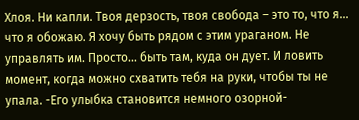Хлоя. Ни капли. Твоя дерзость, твоя свобода – это то, что я... что я обожаю. Я хочу быть рядом с этим ураганом. Не управлять им. Просто... быть там, куда он дует. И ловить момент, когда можно схватить тебя на руки, чтобы ты не упала. -Его улыбка становится немного озорной-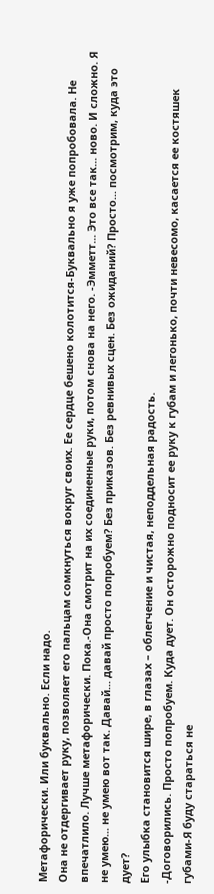Метафорически. Или буквально. Если надо.
Она не отдергивает руку, позволяет его пальцам сомкнуться вокруг своих. Ее сердце бешено колотится-Буквально я уже попробовала. Не впечатлило. Лучше метафорически. Пока.-Она смотрит на их соединенные руки, потом снова на него. -Эмметт... Это все так... ново. И сложно. Я не умею... не умею вот так. Давай... давай просто попробуем? Без приказов. Без ревнивых сцен. Без ожиданий? Просто... посмотрим, куда это дует?
Его улыбка становится шире, в глазах – облегчение и чистая, неподдельная радость.
-Договорились. Просто попробуем. Куда дует. Он осторожно подносит ее руку к губам и легонько, почти невесомо, касается ее костяшек губами-Я буду стараться не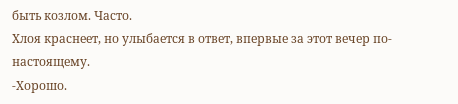быть козлом. Часто.
Хлоя краснеет, но улыбается в ответ, впервые за этот вечер по-настоящему.
-Хорошо.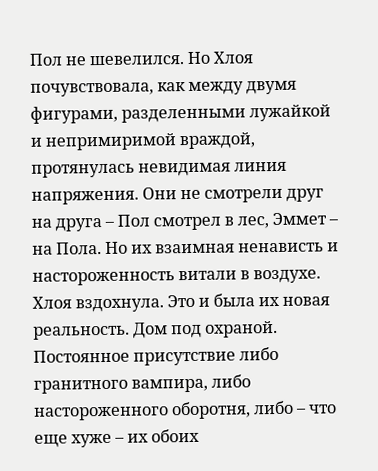Пол не шевелился. Но Хлоя почувствовала, как между двумя фигурами, разделенными лужайкой и непримиримой враждой, протянулась невидимая линия напряжения. Они не смотрели друг на друга – Пол смотрел в лес, Эммет – на Пола. Но их взаимная ненависть и настороженность витали в воздухе.
Хлоя вздохнула. Это и была их новая реальность. Дом под охраной. Постоянное присутствие либо гранитного вампира, либо настороженного оборотня, либо – что еще хуже – их обоих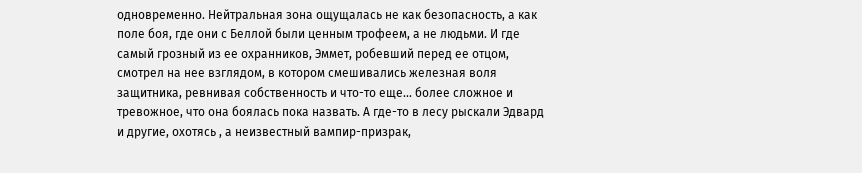одновременно. Нейтральная зона ощущалась не как безопасность, а как поле боя, где они с Беллой были ценным трофеем, а не людьми. И где самый грозный из ее охранников, Эммет, робевший перед ее отцом, смотрел на нее взглядом, в котором смешивались железная воля защитника, ревнивая собственность и что-то еще... более сложное и тревожное, что она боялась пока назвать. А где-то в лесу рыскали Эдвард и другие, охотясь , а неизвестный вампир-призрак,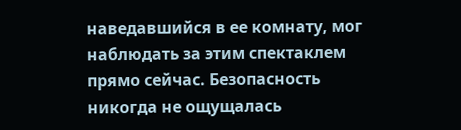наведавшийся в ее комнату, мог наблюдать за этим спектаклем прямо сейчас. Безопасность никогда не ощущалась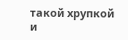такой хрупкой и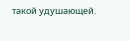такой удушающей.